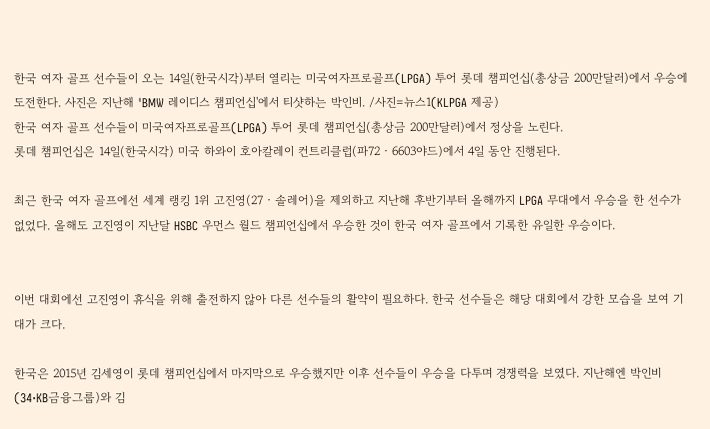한국 여자 골프 선수들이 오는 14일(한국시각)부터 열리는 미국여자프로골프(LPGA) 투어 롯데 챔피언십(총상금 200만달러)에서 우승에 도전한다. 사진은 지난해 'BMW 레이디스 챔피언십'에서 티샷하는 박인비. /사진=뉴스1(KLPGA 제공)
한국 여자 골프 선수들이 미국여자프로골프(LPGA) 투어 롯데 챔피언십(총상금 200만달러)에서 정상을 노린다.
롯데 챔피언십은 14일(한국시각) 미국 하와이 호아칼레이 컨트리클럽(파72‧6603야드)에서 4일 동안 진행된다.

최근 한국 여자 골프에선 세계 랭킹 1위 고진영(27‧솔레어)을 제외하고 지난해 후반기부터 올해까지 LPGA 무대에서 우승을 한 선수가 없었다. 올해도 고진영이 지난달 HSBC 우먼스 월드 챔피언십에서 우승한 것이 한국 여자 골프에서 기록한 유일한 우승이다.


이번 대회에선 고진영이 휴식을 위해 출전하지 않아 다른 선수들의 활약이 필요하다. 한국 선수들은 해당 대회에서 강한 모습을 보여 기대가 크다.

한국은 2015년 김세영이 롯데 챔피언십에서 마지막으로 우승했지만 이후 선수들이 우승을 다투며 경쟁력을 보였다. 지난해엔 박인비(34‧KB금융그룹)와 김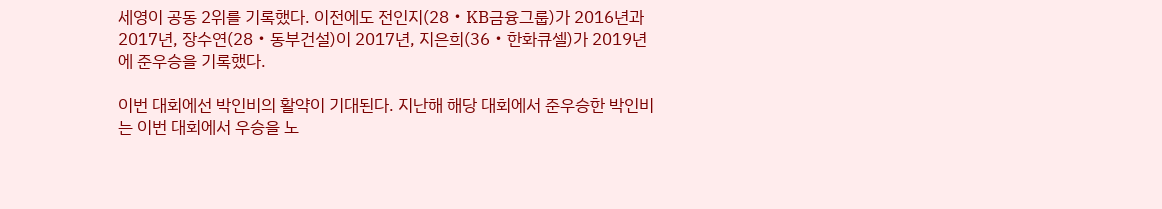세영이 공동 2위를 기록했다. 이전에도 전인지(28‧KB금융그룹)가 2016년과 2017년, 장수연(28‧동부건설)이 2017년, 지은희(36‧한화큐셀)가 2019년에 준우승을 기록했다.

이번 대회에선 박인비의 활약이 기대된다. 지난해 해당 대회에서 준우승한 박인비는 이번 대회에서 우승을 노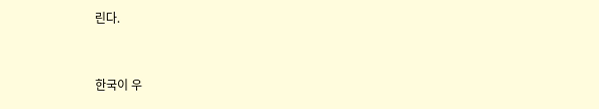린다.


한국이 우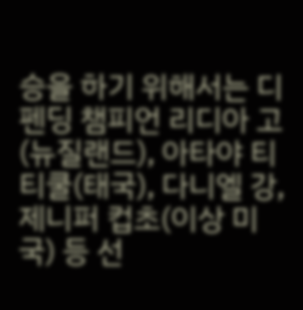승을 하기 위해서는 디펜딩 챔피언 리디아 고(뉴질랜드), 아타야 티티쿨(태국), 다니엘 강, 제니퍼 컵초(이상 미국) 등 선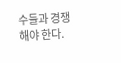수들과 경쟁해야 한다.